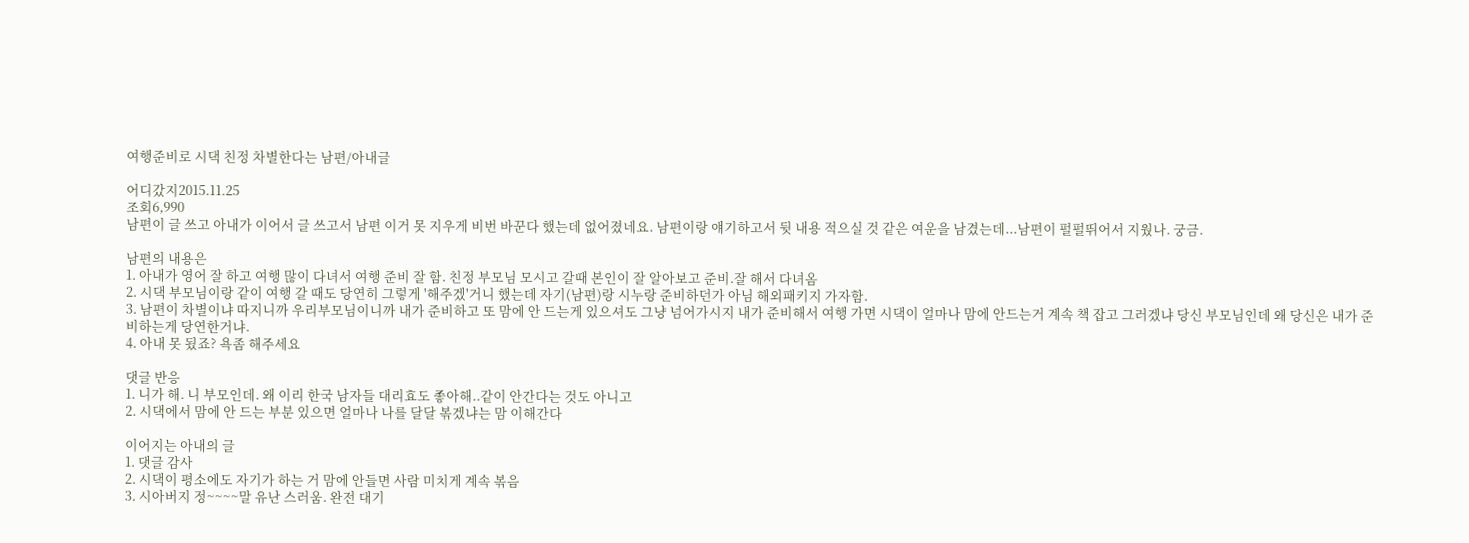여행준비로 시댁 친정 차별한다는 남편/아내글

어디갔지2015.11.25
조회6,990
남편이 글 쓰고 아내가 이어서 글 쓰고서 남편 이거 못 지우게 비번 바꾼다 했는데 없어졌네요. 남편이랑 얘기하고서 뒷 내용 적으실 것 같은 여운을 남겼는데...남편이 펄펄뛰어서 지웠나. 궁금.

남편의 내용은
1. 아내가 영어 잘 하고 여행 많이 다녀서 여행 준비 잘 함. 친정 부모님 모시고 갈때 본인이 잘 알아보고 준비.잘 해서 다녀옴
2. 시댁 부모님이랑 같이 여행 갈 때도 당연히 그렇게 '해주겠'거니 했는데 자기(남편)랑 시누랑 준비하던가 아님 해외패키지 가자함.
3. 남편이 차별이냐 따지니까 우리부모님이니까 내가 준비하고 또 맘에 안 드는게 있으셔도 그냥 넘어가시지 내가 준비해서 여행 가면 시댁이 얼마나 맘에 안드는거 계속 책 잡고 그러겠냐 당신 부모님인데 왜 당신은 내가 준비하는게 당연한거냐.
4. 아내 못 됬죠? 욕좀 해주세요

댓글 반응
1. 니가 해. 니 부모인데. 왜 이리 한국 남자들 대리효도 좋아해..같이 안간다는 것도 아니고
2. 시댁에서 맘에 안 드는 부분 있으면 얼마나 나를 달달 볶겠냐는 맘 이해간다

이어지는 아내의 글
1. 댓글 감사
2. 시댁이 평소에도 자기가 하는 거 맘에 안들면 사람 미치게 계속 볶음
3. 시아버지 정~~~~말 유난 스러움. 완전 대기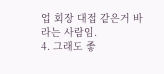업 회장 대접 같은거 바라는 사람임.
4. 그래도 좋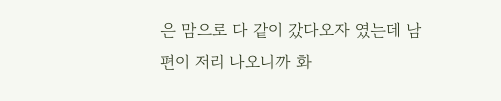은 맘으로 다 같이 갔다오자 였는데 남편이 저리 나오니까 화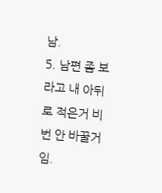남.
5. 남편 좀 보라고 내 아뒤로 적은거 비번 안 바꿀거임.